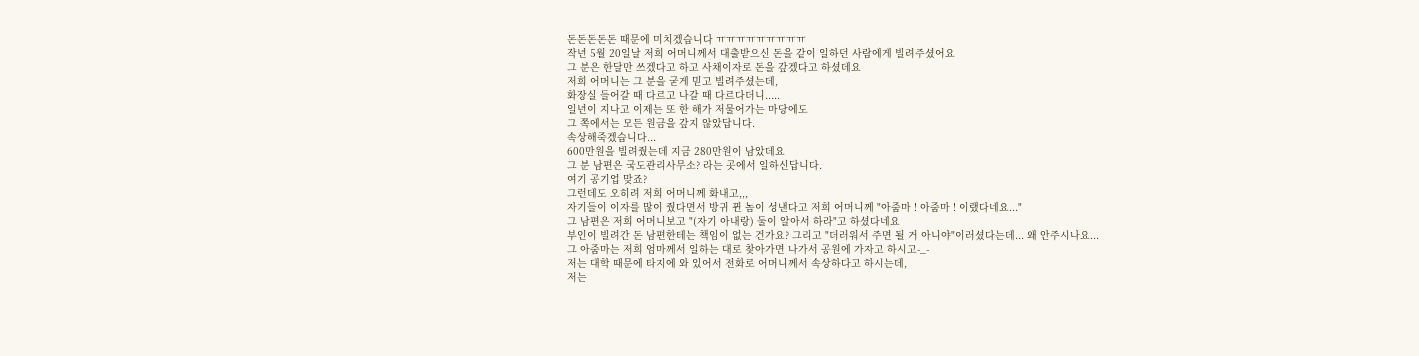돈돈돈돈돈 때문에 미치겠습니다 ㅠㅠㅠㅠㅠㅠㅠㅠㅠ
작년 5월 20일날 저희 어머니께서 대출받으신 돈을 같이 일하던 사람에게 빌려주셨어요
그 분은 한달만 쓰겠다고 하고 사채이자로 돈을 갚겠다고 하셨데요
저희 어머니는 그 분을 굳게 믿고 빌려주셨는데,
화장실 들어갈 때 다르고 나갈 때 다르다더니.....
일년이 지나고 이제는 또 한 해가 저물어가는 마당에도
그 쪽에서는 모든 원금을 갚지 않았답니다.
속상해죽겠습니다...
600만원을 빌려줬는데 지금 280만원이 남았데요
그 분 남편은 국도관리사무소? 라는 곳에서 일하신답니다.
여기 공기업 맞죠?
그런데도 오히려 저희 어머니께 화내고,,,
자기들이 이자를 많이 줬다면서 방귀 뀐 놈이 성낸다고 저희 어머니께 "아줌마 ! 아줌마 ! 이랬다네요..."
그 남편은 저희 어머니보고 "(자기 아내랑) 둘이 알아서 하라"고 하셨다네요
부인이 빌려간 돈 남편한테는 책임이 없는 건가요? 그리고 "더러워서 주면 될 거 아니야"이러셨다는데... 왜 안주시나요...
그 아줌마는 저희 엄마께서 일하는 대로 찾아가면 나가서 공원에 가자고 하시고-_-
저는 대학 때문에 타지에 와 있어서 전화로 어머니께서 속상하다고 하시는데,
저는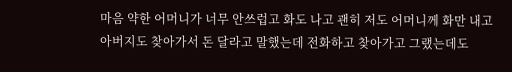마음 약한 어머니가 너무 안쓰럽고 화도 나고 괜히 저도 어머니께 화만 내고
아버지도 찾아가서 돈 달라고 말했는데 전화하고 찾아가고 그랬는데도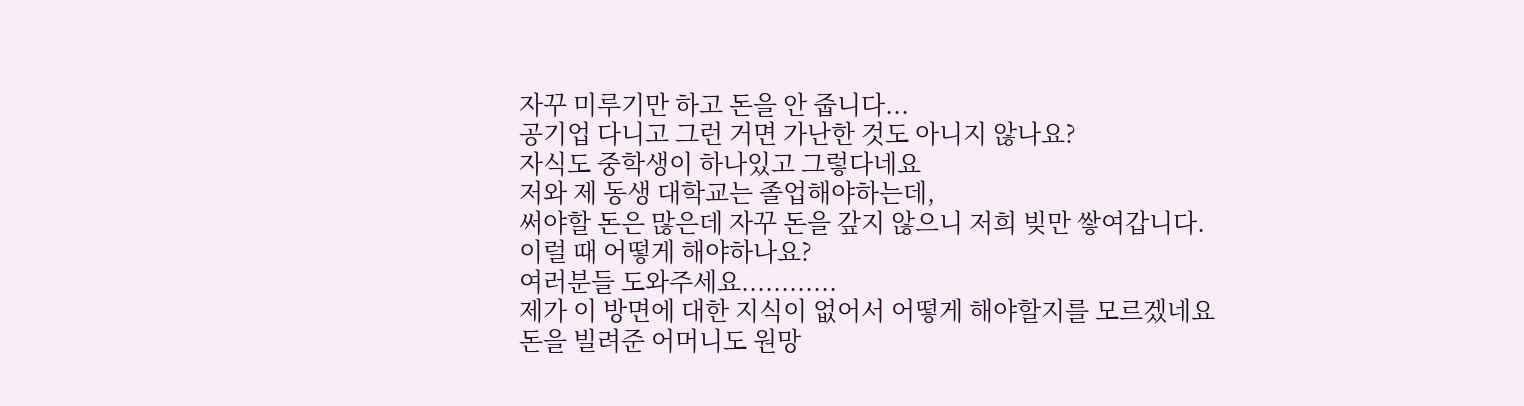자꾸 미루기만 하고 돈을 안 줍니다...
공기업 다니고 그런 거면 가난한 것도 아니지 않나요?
자식도 중학생이 하나있고 그렇다네요
저와 제 동생 대학교는 졸업해야하는데,
써야할 돈은 많은데 자꾸 돈을 갚지 않으니 저희 빚만 쌓여갑니다.
이럴 때 어떻게 해야하나요?
여러분들 도와주세요............
제가 이 방면에 대한 지식이 없어서 어떻게 해야할지를 모르겠네요
돈을 빌려준 어머니도 원망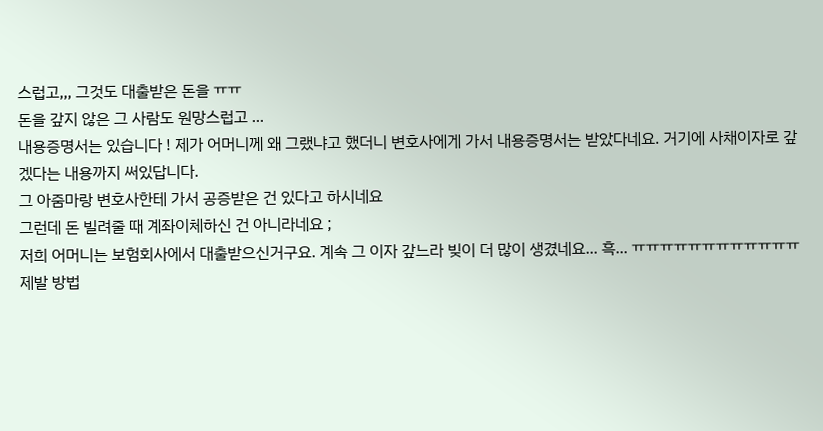스럽고,,, 그것도 대출받은 돈을 ㅠㅠ
돈을 갚지 않은 그 사람도 원망스럽고 ...
내용증명서는 있습니다 ! 제가 어머니께 왜 그랬냐고 했더니 변호사에게 가서 내용증명서는 받았다네요. 거기에 사채이자로 갚겠다는 내용까지 써있답니다.
그 아줌마랑 변호사한테 가서 공증받은 건 있다고 하시네요
그런데 돈 빌려줄 때 계좌이체하신 건 아니라네요 ;
저희 어머니는 보험회사에서 대출받으신거구요. 계속 그 이자 갚느라 빚이 더 많이 생겼네요... 흑... ㅠㅠㅠㅠㅠㅠㅠㅠㅠㅠㅠㅠ
제발 방법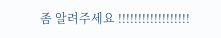좀 알려주세요 !!!!!!!!!!!!!!!!!!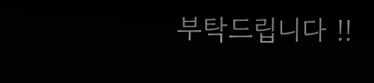부탁드립니다 !!